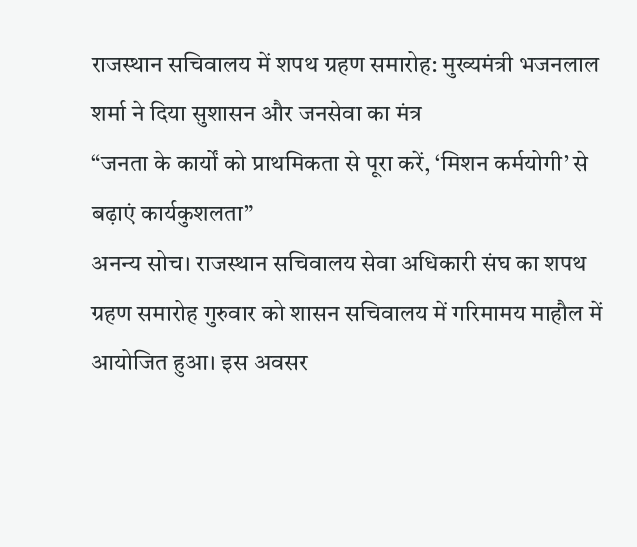राजस्थान सचिवालय में शपथ ग्रहण समारोह: मुख्यमंत्री भजनलाल शर्मा ने दिया सुशासन और जनसेवा का मंत्र
“जनता के कार्यों को प्राथमिकता से पूरा करें, ‘मिशन कर्मयोगी’ से बढ़ाएं कार्यकुशलता”
अनन्य सोच। राजस्थान सचिवालय सेवा अधिकारी संघ का शपथ ग्रहण समारोह गुरुवार को शासन सचिवालय में गरिमामय माहौल में आयोजित हुआ। इस अवसर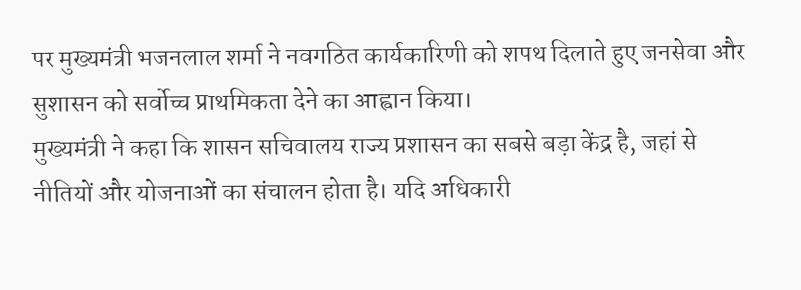पर मुख्यमंत्री भजनलाल शर्मा ने नवगठित कार्यकारिणी को शपथ दिलाते हुए जनसेवा और सुशासन को सर्वोच्च प्राथमिकता देने का आह्वान किया।
मुख्यमंत्री ने कहा कि शासन सचिवालय राज्य प्रशासन का सबसे बड़ा केंद्र है, जहां से नीतियों और योजनाओं का संचालन होता है। यदि अधिकारी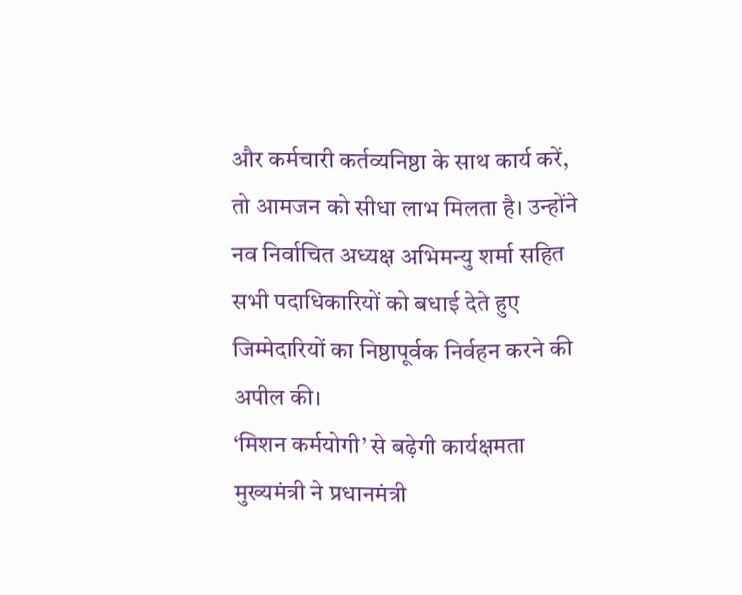और कर्मचारी कर्तव्यनिष्ठा के साथ कार्य करें, तो आमजन को सीधा लाभ मिलता है। उन्होंने नव निर्वाचित अध्यक्ष अभिमन्यु शर्मा सहित सभी पदाधिकारियों को बधाई देते हुए जिम्मेदारियों का निष्ठापूर्वक निर्वहन करने की अपील की।
‘मिशन कर्मयोगी’ से बढ़ेगी कार्यक्षमता
मुख्यमंत्री ने प्रधानमंत्री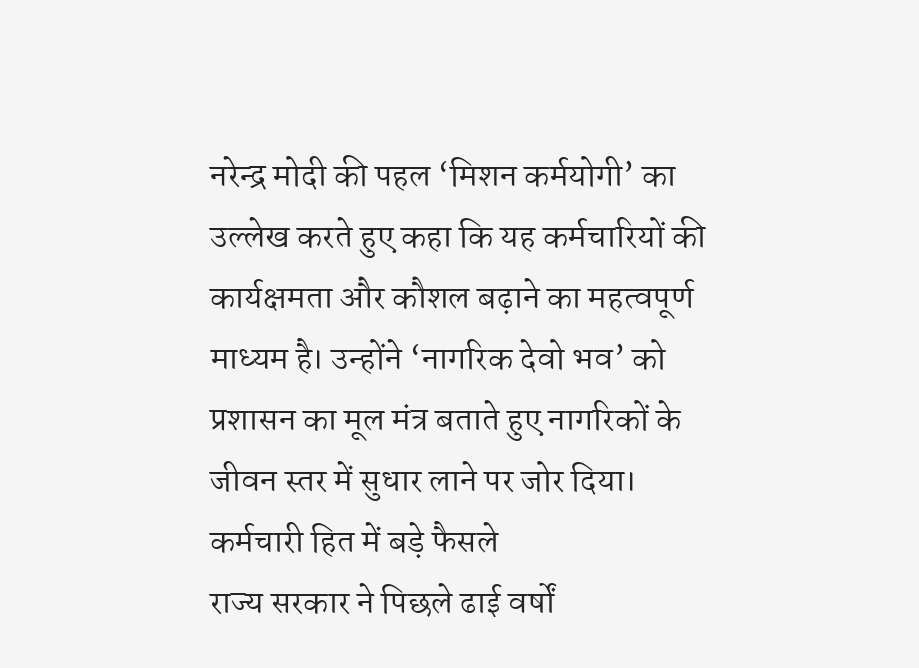नरेन्द्र मोदी की पहल ‘मिशन कर्मयोगी’ का उल्लेख करते हुए कहा कि यह कर्मचारियों की कार्यक्षमता और कौशल बढ़ाने का महत्वपूर्ण माध्यम है। उन्होंने ‘नागरिक देवो भव’ को प्रशासन का मूल मंत्र बताते हुए नागरिकों के जीवन स्तर में सुधार लाने पर जोर दिया।
कर्मचारी हित में बड़े फैसले
राज्य सरकार ने पिछले ढाई वर्षों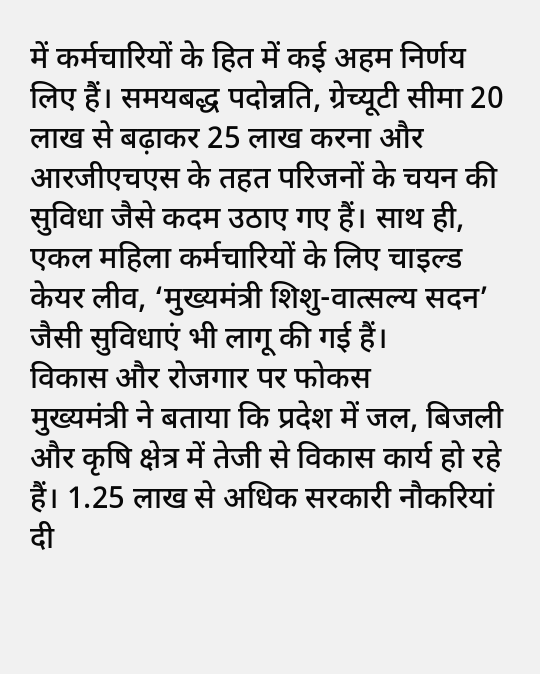में कर्मचारियों के हित में कई अहम निर्णय लिए हैं। समयबद्ध पदोन्नति, ग्रेच्यूटी सीमा 20 लाख से बढ़ाकर 25 लाख करना और आरजीएचएस के तहत परिजनों के चयन की सुविधा जैसे कदम उठाए गए हैं। साथ ही, एकल महिला कर्मचारियों के लिए चाइल्ड केयर लीव, ‘मुख्यमंत्री शिशु-वात्सल्य सदन’ जैसी सुविधाएं भी लागू की गई हैं।
विकास और रोजगार पर फोकस
मुख्यमंत्री ने बताया कि प्रदेश में जल, बिजली और कृषि क्षेत्र में तेजी से विकास कार्य हो रहे हैं। 1.25 लाख से अधिक सरकारी नौकरियां दी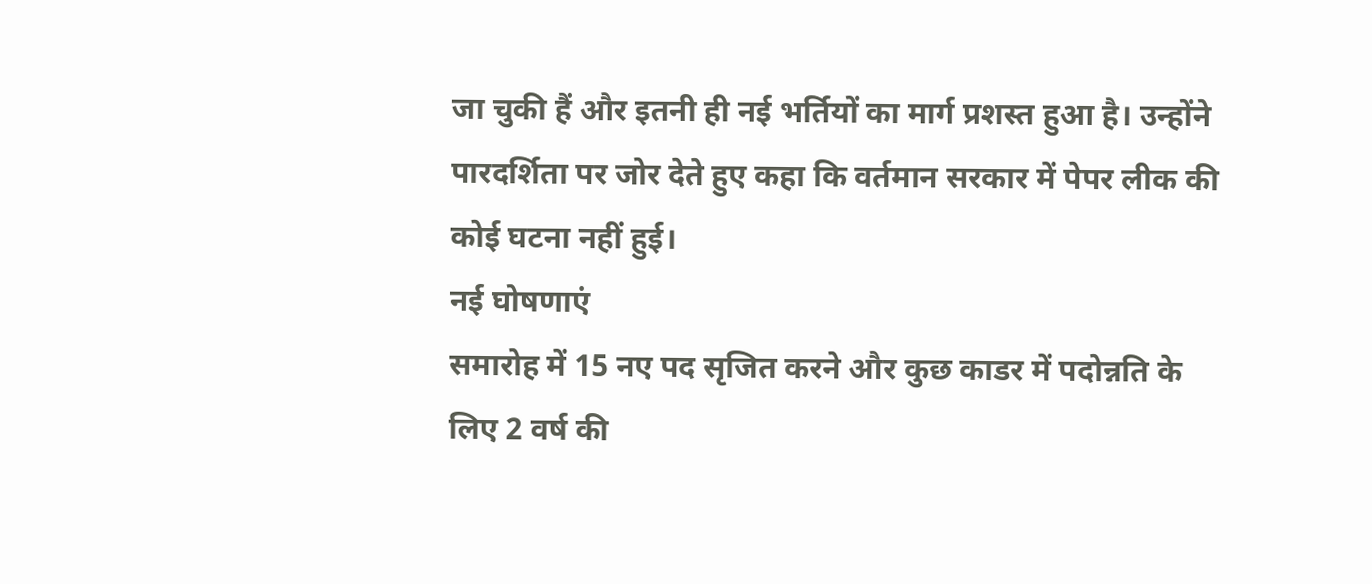जा चुकी हैं और इतनी ही नई भर्तियों का मार्ग प्रशस्त हुआ है। उन्होंने पारदर्शिता पर जोर देते हुए कहा कि वर्तमान सरकार में पेपर लीक की कोई घटना नहीं हुई।
नई घोषणाएं
समारोह में 15 नए पद सृजित करने और कुछ काडर में पदोन्नति के लिए 2 वर्ष की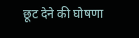छूट देने की घोषणा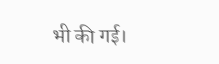भी की गई।